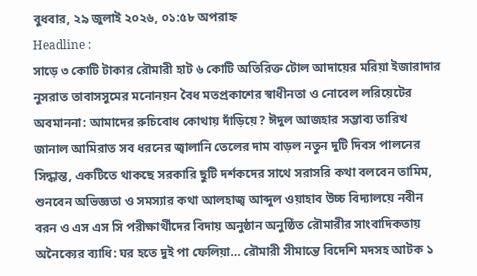বুধবার, ২৯ জুলাই ২০২৬, ০১:৫৮ অপরাহ্ন
Headline :
সাড়ে ৩ কোটি টাকার রৌমারী হাট ৬ কোটি অতিরিক্ত টোল আদায়ের মরিয়া ইজারাদার নুসরাত তাবাসসুমের মনোনয়ন বৈধ মতপ্রকাশের স্বাধীনতা ও নোবেল লরিয়েটের অবমাননা: আমাদের রুচিবোধ কোথায় দাঁড়িয়ে? ঈদুল আজহার সম্ভাব্য তারিখ জানাল আমিরাত সব ধরনের জ্বালানি তেলের দাম বাড়ল নতুন দুটি দিবস পালনের সিদ্ধান্ত, একটিতে থাকছে সরকারি ছুটি দর্শকদের সাথে সরাসরি কথা বলবেন তামিম, শুনবেন অভিজ্ঞতা ও সমস্যার কথা আলহাজ্ব আব্দুল ওয়াহাব উচ্চ বিদ্যালয়ে নবীন বরন ও এস এস সি পরীক্ষার্থীদের বিদায় অনুষ্ঠান অনুষ্ঠিত রৌমারীর সাংবাদিকতায় অনৈক্যের ব্যাধি: ঘর হতে দুই পা ফেলিয়া… রৌমারী সীমান্তে বিদেশি মদসহ আটক ১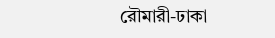রৌমারী-ঢাকা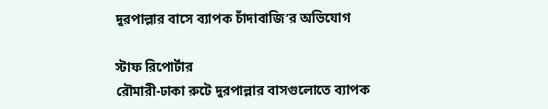দুরপাল্লার বাসে ব্যাপক চাঁদাবাজি’র অভিযোগ

স্টাফ রিপোর্টার
রৌমারী-ঢাকা রুটে দুরপাল্লার বাসগুলোতে ব্যাপক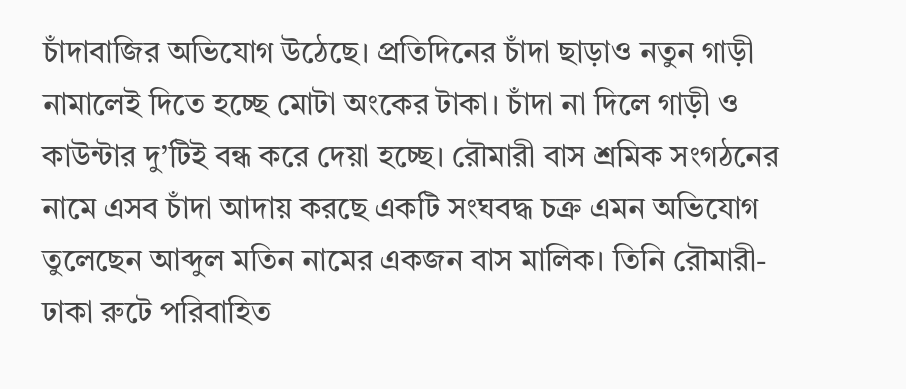চাঁদাবাজির অভিযোগ উঠেছে। প্রতিদিনের চাঁদা ছাড়াও নতুন গাড়ী নামালেই দিতে হচ্ছে মোটা অংকের টাকা। চাঁদা না দিলে গাড়ী ও কাউন্টার দু’টিই বন্ধ করে দেয়া হচ্ছে। রৌমারী বাস শ্রমিক সংগঠনের নামে এসব চাঁদা আদায় করছে একটি সংঘবদ্ধ চক্র এমন অভিযোগ তুলেছেন আব্দুল মতিন নামের একজন বাস মালিক। তিনি রৌমারী-ঢাকা রুটে পরিবাহিত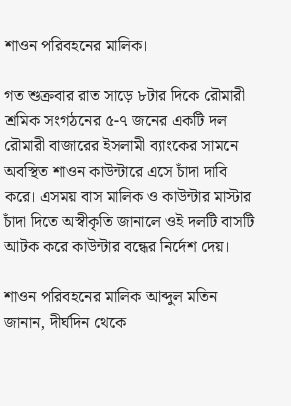শাওন পরিবহনের মালিক।

গত শুক্রবার রাত সাড়ে ৮টার দিকে রৌমারী শ্রমিক সংগঠনের ৫-৭ জনের একটি দল রৌমারী বাজারের ইসলামী ব্যাংকের সামনে অবস্থিত শাওন কাউন্টারে এসে চাঁদা দাবি করে। এসময় বাস মালিক ও কাউন্টার মাস্টার চাঁদা দিতে অস্বীকৃতি জানালে ওই দলটি বাসটি আটক করে কাউন্টার বন্ধের নির্দেশ দেয়।

শাওন পরিবহনের মালিক আব্দুল মতিন জানান, দীর্ঘদিন থেকে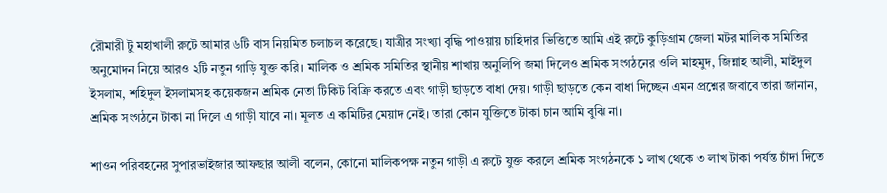রৌমারী টু মহাখালী রুটে আমার ৬টি বাস নিয়মিত চলাচল করেছে। যাত্রীর সংখ্যা বৃদ্ধি পাওয়ায় চাহিদার ভিত্তিতে আমি এই রুটে কুড়িগ্রাম জেলা মটর মালিক সমিতির অনুমোদন নিয়ে আরও ২টি নতুন গাড়ি যুক্ত করি। মালিক ও শ্রমিক সমিতির স্থানীয় শাখায় অনুলিপি জমা দিলেও শ্রমিক সংগঠনের ওলি মাহমুদ, জিন্নাহ আলী, মাইদুল ইসলাম, শহিদুল ইসলামসহ কয়েকজন শ্রমিক নেতা টিকিট বিক্রি করতে এবং গাড়ী ছাড়তে বাধা দেয়। গাড়ী ছাড়তে কেন বাধা দিচ্ছেন এমন প্রশ্নের জবাবে তারা জানান, শ্রমিক সংগঠনে টাকা না দিলে এ গাড়ী যাবে না। মূলত এ কমিটির মেয়াদ নেই। তারা কোন যুক্তিতে টাকা চান আমি বুঝি না।

শাওন পরিবহনের সুপারভাইজার আফছার আলী বলেন, কোনো মালিকপক্ষ নতুন গাড়ী এ রুটে যুক্ত করলে শ্রমিক সংগঠনকে ১ লাখ থেকে ৩ লাখ টাকা পর্যন্ত চাঁদা দিতে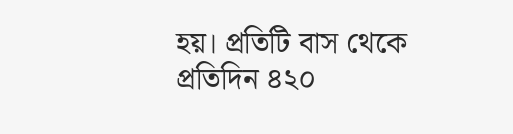হয়। প্রতিটি বাস থেকে প্রতিদিন ৪২০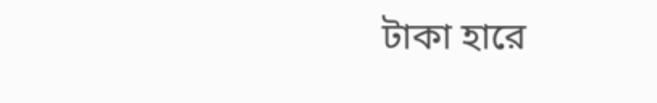টাকা হারে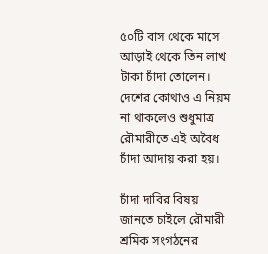৫০টি বাস থেকে মাসে আড়াই থেকে তিন লাখ টাকা চাঁদা তোলেন। দেশের কোথাও এ নিয়ম না থাকলেও শুধুমাত্র রৌমারীতে এই অবৈধ চাঁদা আদায় করা হয়।

চাঁদা দাবির বিষয় জানতে চাইলে রৌমারী শ্রমিক সংগঠনের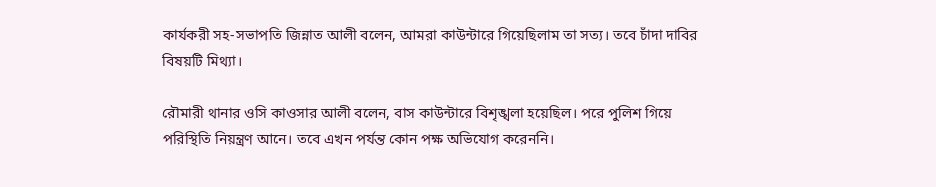কার্যকরী সহ-সভাপতি জিন্নাত আলী বলেন, আমরা কাউন্টারে গিয়েছিলাম তা সত্য। তবে চাঁদা দাবির বিষয়টি মিথ্যা।

রৌমারী থানার ওসি কাওসার আলী বলেন, বাস কাউন্টারে বিশৃঙ্খলা হয়েছিল। পরে পুলিশ গিয়ে পরিস্থিতি নিয়ন্ত্রণ আনে। তবে এখন পর্যন্ত কোন পক্ষ অভিযোগ করেননি।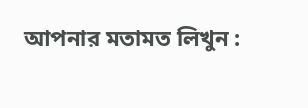আপনার মতামত লিখুন :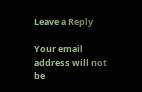Leave a Reply

Your email address will not be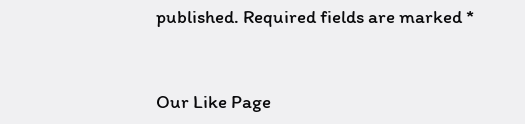published. Required fields are marked *


Our Like Page